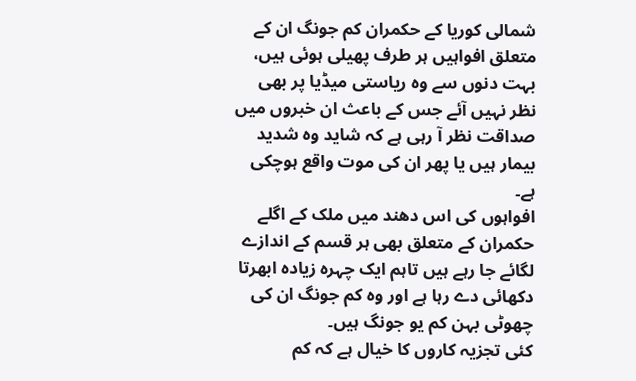شمالی کوریا کے حکمران کم جونگ ان کے متعلق افواہیں ہر طرف پھیلی ہوئی ہیں، بہت دنوں سے وہ ریاستی میڈیا پر بھی نظر نہیں آئے جس کے باعث ان خبروں میں صداقت نظر آ رہی ہے کہ شاید وہ شدید بیمار ہیں یا پھر ان کی موت واقع ہوچکی ہے۔
افواہوں کی اس دھند میں ملک کے اگلے حکمران کے متعلق بھی ہر قسم کے اندازے لگائے جا رہے ہیں تاہم ایک چہرہ زیادہ ابھرتا دکھائی دے رہا ہے اور وہ کم جونگ ان کی چھوٹی بہن کم یو جونگ ہیں۔
کئی تجزیہ کاروں کا خیال ہے کہ کم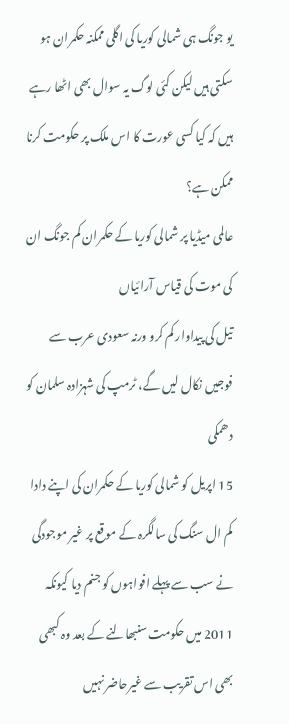یو جونگ ہی شمالی کوریا کی اگلی ممکنہ حکمران ہو سکتی ہیں لیکن کئی لوگ یہ سوال بھی اٹھا رہے ہیں کہ کیا کسی عورت کا اس ملک پر حکومت کرنا ممکن ہے؟
عالمی میڈیا پر شمالی کوریا کے حکمران کم جونگ ان کی موت کی قیاس آرائیاں
تیل کی پیداوار کم کرو ورنہ سعودی عرب سے فوجیں نکال لیں گے، ٹرمپ کی شہزادہ سلمان کو دھمکی
15 اپریل کو شمالی کوریا کے حکمران کی اپنے دادا کم ال سنگ کی سالگرہ کے موقع پر غیر موجودگی نے سب سے پہلے افواہوں کو جنم دیا کیونکہ 2011 میں حکومت سنبھالنے کے بعد وہ کبھی بھی اس تقریب سے غیرحاضر نہیں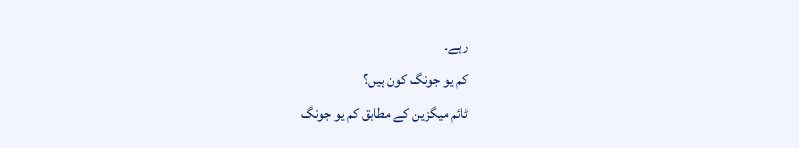رہے۔
کم یو جونگ کون ہیں؟
ٹائم میگزین کے مطابق کم یو جونگ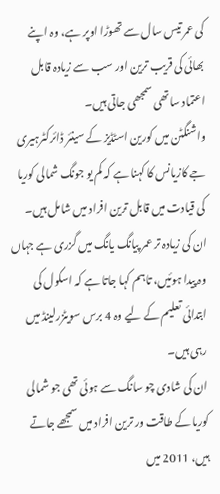کی عمر تیس سال سے تھوڑا اوپر ہے، وہ اپنے بھائی کی قریب ترین اور سب سے زیادہ قابل اعتماد ساتھی سمجھی جاتی ہیں۔
واشنگٹن میں کورین اسٹڈیز کے سینئر ڈائرکٹرہیری جے کازیانس کا کہنا ہے کہ کم یو جونگ شمالی کوریا کی قیادت میں قابل ترین افراد میں شامل ہیں۔
ان کی زیادہ تر عمر پیانگ یانگ میں گزری ہے جہاں وہ پیدا ہوئیں، تاہم کہا جاتا ہے کہ اسکول کی ابتدائی تعلیم کے لیے وہ 4 برس سویٹزرلینڈ میں رہی ہیں۔
ان کی شادی چو سانگ سے ہوئی تھی جو شمالی کوریا کے طاقت ور ترین افراد میں سمجھے جاتے ہیں، 2011 میں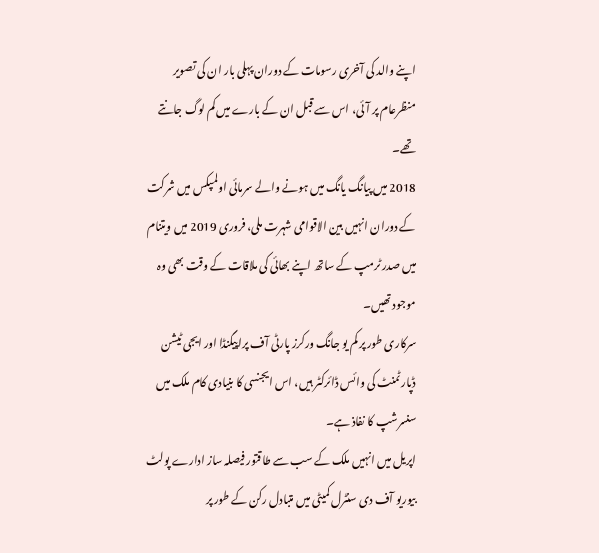اپنے والد کی آخری رسومات کے دوران پہلی بار ان کی تصویر منظرعام پر آئی، اس سے قبل ان کے بارے میں کم لوگ جانتے تھے۔
2018 میں پیانگ یانگ میں ہونے والے سرمائی اولمپکس میں شرکت کے دوران انہیں بین الاقوامی شہرت ملی، فروری 2019 میں ویتنام میں صدر ٹرمپ کے ساتھ اپنے بھائی کی ملاقات کے وقت بھی وہ موجود تھیں۔
سرکاری طور پر کم یو جانگ ورکرز پارٹی آف پراپیگنڈا اور ایجی ٹیشن ڈپارٹمنٹ کی وائس ڈائرکٹر ہیں، اس ایجنسی کا بنیادی کام ملک میں سنسرشپ کا نفاذ ہے۔
اپریل میں انہیں ملک کے سب سے طاقتور فیصلہ ساز ادارے پولٹ بیوریو آف دی سنٹرل کمیٹی میں متبادل رکن کے طور پر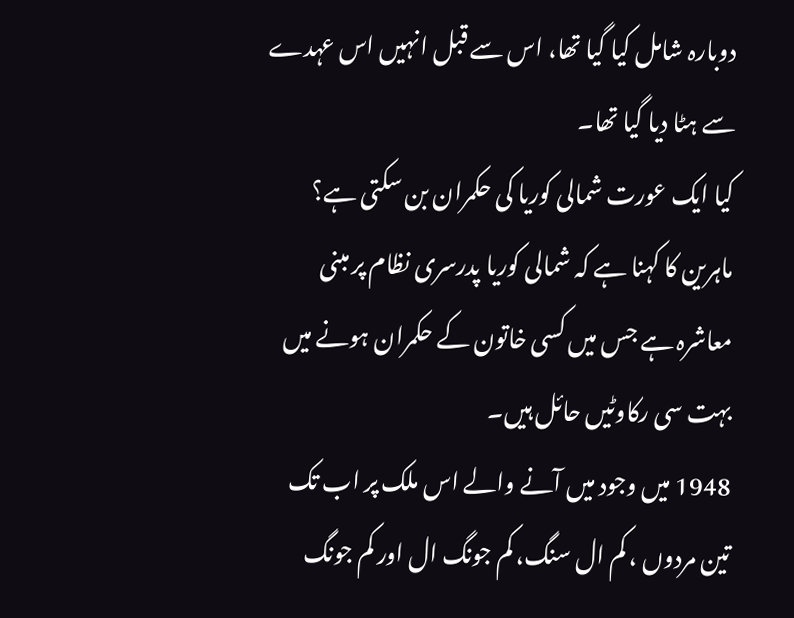دوبارہ شامل کیا گیا تھا، اس سے قبل انہیں اس عہدے سے ہٹا دیا گیا تھا۔
کیا ایک عورت شمالی کوریا کی حکمران بن سکتی ہے؟
ماہرین کا کہنا ہے کہ شمالی کوریا پدرسری نظام پر مبنی معاشرہ ہے جس میں کسی خاتون کے حکمران ہونے میں بہت سی رکاوٹیں حائل ہیں۔
1948 میں وجود میں آنے والے اس ملک پر اب تک تین مردوں ، کم ال سنگ، کم جونگ ال اور کم جونگ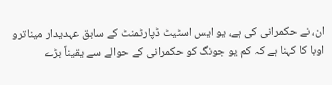ان، نے حکمرانی کی ہے، یو ایس اسٹیٹ ڈپارٹمنٹ کے سابق عہدیدار میناترو اوبا کا کہنا ہے کہ کم یو جونگ کو حکمرانی کے حوالے سے یقیناً بڑے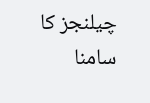چیلنجز کا سامنا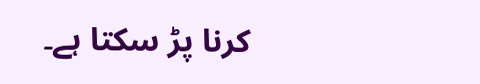کرنا پڑ سکتا ہے۔